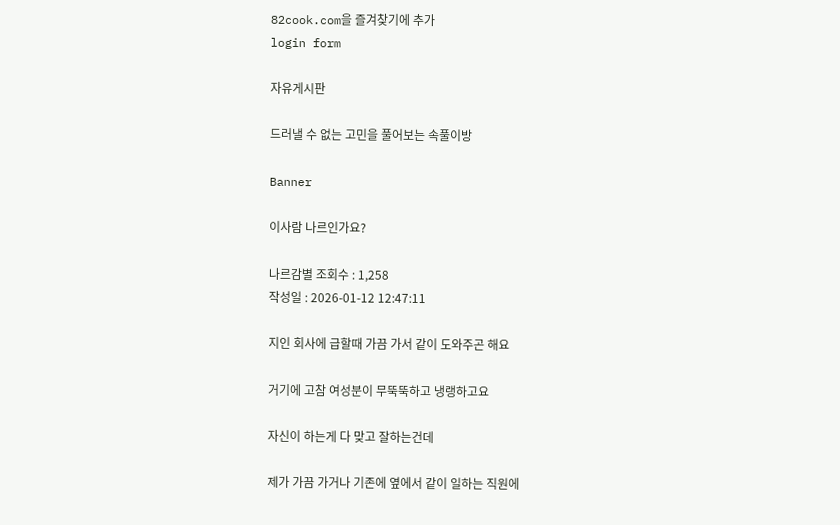82cook.com을 즐겨찾기에 추가
login form

자유게시판

드러낼 수 없는 고민을 풀어보는 속풀이방

Banner

이사람 나르인가요?

나르감별 조회수 : 1,258
작성일 : 2026-01-12 12:47:11

지인 회사에 급할때 가끔 가서 같이 도와주곤 해요

거기에 고참 여성분이 무뚝뚝하고 냉랭하고요

자신이 하는게 다 맞고 잘하는건데

제가 가끔 가거나 기존에 옆에서 같이 일하는 직원에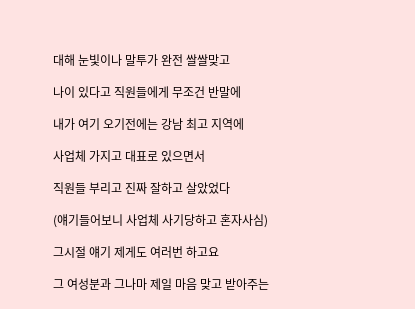대해 눈빛이나 말투가 완전 쌀쌀맞고

나이 있다고 직원들에게 무조건 반말에

내가 여기 오기전에는 강남 최고 지역에

사업체 가지고 대표로 있으면서

직원들 부리고 진짜 잘하고 살았었다

(얘기들어보니 사업체 사기당하고 혼자사심)

그시절 얘기 제게도 여러번 하고요

그 여성분과 그나마 제일 마음 맞고 받아주는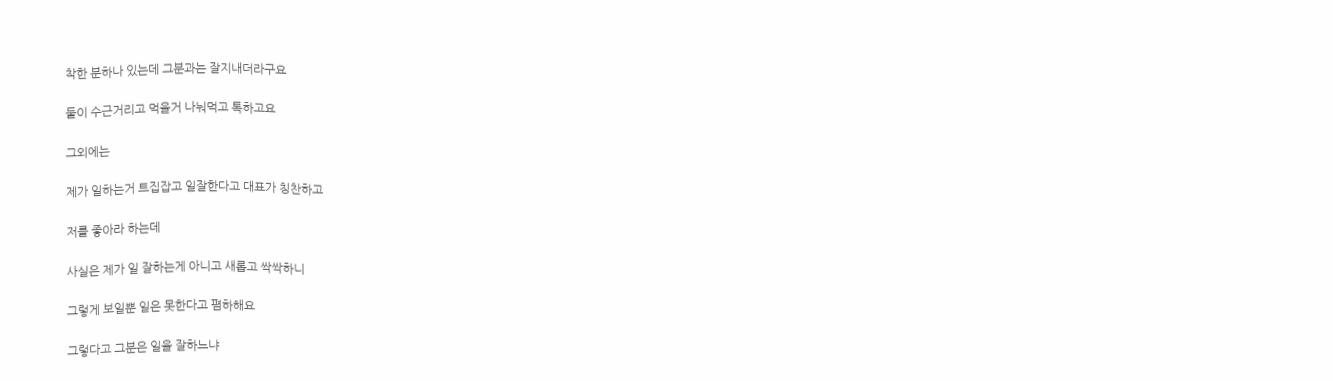착한 분하나 있는데 그분과는 잘지내더라구요

둘이 수근거리고 먹을거 나눠먹고 톡하고요

그외에는

제가 일하는거 트집잡고 일잘한다고 대표가 칭찬하고

저를 좋아라 하는데

사실은 제가 일 잘하는게 아니고 새롭고 싹싹하니

그렇게 보일뿐 일은 못한다고 폄하해요

그렇다고 그분은 일을 잘하느냐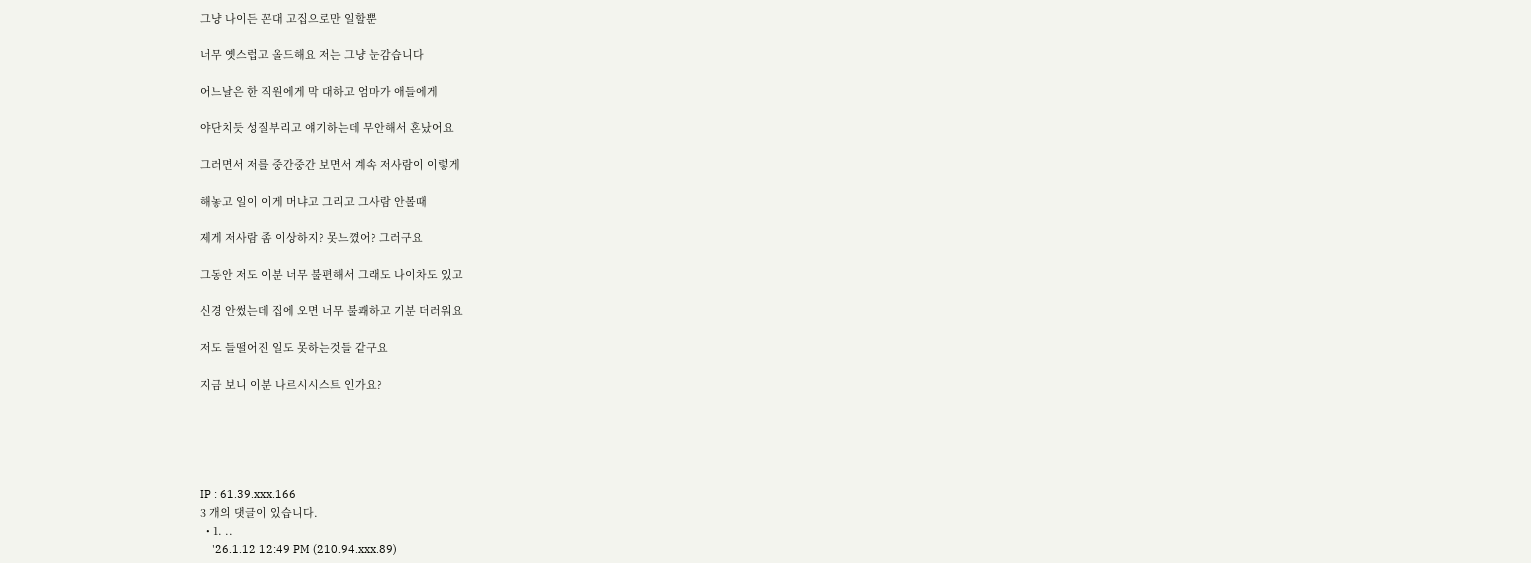그냥 나이든 꼰대 고집으로만 일할뿐

너무 옛스럽고 올드해요 저는 그냥 눈감습니다

어느날은 한 직원에게 막 대하고 엄마가 애들에게

야단치듯 성질부리고 얘기하는데 무안해서 혼났어요

그러면서 저를 중간중간 보면서 계속 저사람이 이렇게

해놓고 일이 이게 머냐고 그리고 그사람 안볼때

제게 저사람 좀 이상하지? 못느꼈어? 그러구요

그동안 저도 이분 너무 불편해서 그래도 나이차도 있고

신경 안썼는데 집에 오면 너무 불쾌하고 기분 더러워요

저도 들떨어진 일도 못하는것들 같구요

지금 보니 이분 나르시시스트 인가요?





IP : 61.39.xxx.166
3 개의 댓글이 있습니다.
  • 1. ..
    '26.1.12 12:49 PM (210.94.xxx.89)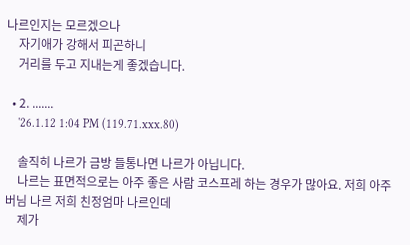나르인지는 모르겠으나
    자기애가 강해서 피곤하니
    거리를 두고 지내는게 좋겠습니다.

  • 2. .......
    '26.1.12 1:04 PM (119.71.xxx.80)

    솔직히 나르가 금방 들통나면 나르가 아닙니다.
    나르는 표면적으로는 아주 좋은 사람 코스프레 하는 경우가 많아요. 저희 아주버님 나르 저희 친정엄마 나르인데
    제가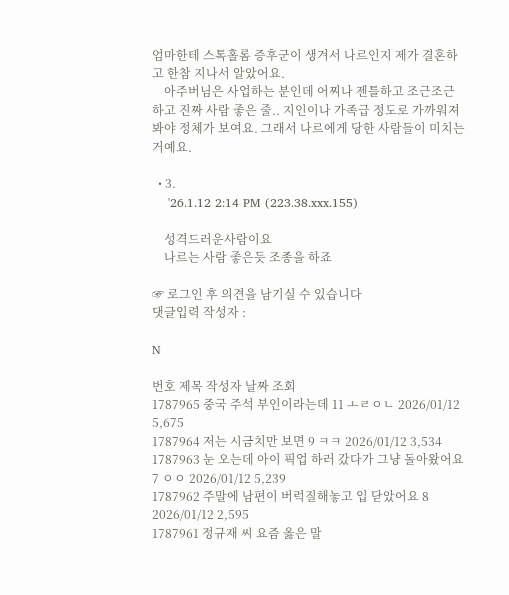엄마한테 스톡홀롬 증후군이 생겨서 나르인지 제가 결혼하고 한참 지나서 알았어요.
    아주버님은 사업하는 분인데 어찌나 젠틀하고 조근조근하고 진짜 사람 좋은 줄.. 지인이나 가족급 정도로 가까워져 봐야 정체가 보여요. 그래서 나르에게 당한 사람들이 미치는거예요.

  • 3.
    '26.1.12 2:14 PM (223.38.xxx.155)

    성격드러운사람이요
    나르는 사람 좋은듯 조종을 하죠

☞ 로그인 후 의견을 남기실 수 있습니다
댓글입력 작성자 :

N

번호 제목 작성자 날짜 조회
1787965 중국 주석 부인이라는데 11 ㅗㄹㅇㄴ 2026/01/12 5,675
1787964 저는 시금치만 보면 9 ㅋㅋ 2026/01/12 3,534
1787963 눈 오는데 아이 픽업 하러 갔다가 그냥 돌아왔어요 7 ㅇㅇ 2026/01/12 5,239
1787962 주말에 남편이 버럭질해놓고 입 닫았어요 8 2026/01/12 2,595
1787961 정규재 씨 요즘 옳은 말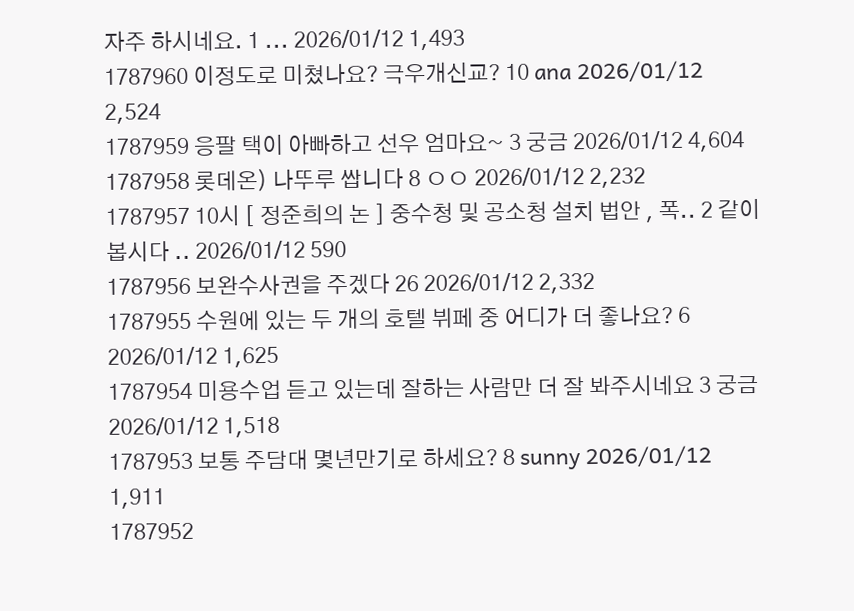자주 하시네요. 1 ... 2026/01/12 1,493
1787960 이정도로 미쳤나요? 극우개신교? 10 ana 2026/01/12 2,524
1787959 응팔 택이 아빠하고 선우 엄마요~ 3 궁금 2026/01/12 4,604
1787958 롯데온) 나뚜루 쌉니다 8 ㅇㅇ 2026/01/12 2,232
1787957 10시 [ 정준희의 논 ] 중수청 및 공소청 설치 법안 , 폭.. 2 같이봅시다 .. 2026/01/12 590
1787956 보완수사권을 주겠다 26 2026/01/12 2,332
1787955 수원에 있는 두 개의 호텔 뷔페 중 어디가 더 좋나요? 6 2026/01/12 1,625
1787954 미용수업 듣고 있는데 잘하는 사람만 더 잘 봐주시네요 3 궁금 2026/01/12 1,518
1787953 보통 주담대 몇년만기로 하세요? 8 sunny 2026/01/12 1,911
1787952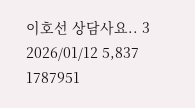이호선 상담사요.. 3 2026/01/12 5,837
1787951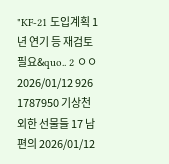"KF-21 도입계획 1년 연기 등 재검토 필요&quo.. 2 ㅇㅇ 2026/01/12 926
1787950 기상천외한 선물들 17 남편의 2026/01/12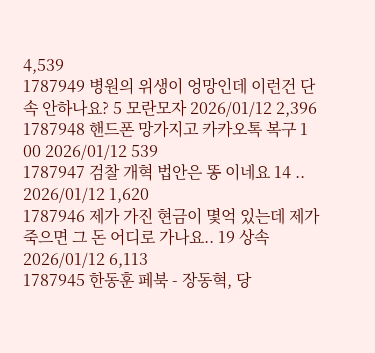4,539
1787949 병원의 위생이 엉망인데 이런건 단속 안하나요? 5 모란모자 2026/01/12 2,396
1787948 핸드폰 망가지고 카카오톡 복구 1 00 2026/01/12 539
1787947 검찰 개혁 법안은 똥 이네요 14 .. 2026/01/12 1,620
1787946 제가 가진 현금이 몇억 있는데 제가 죽으면 그 돈 어디로 가나요.. 19 상속 2026/01/12 6,113
1787945 한동훈 페북 - 장동혁, 당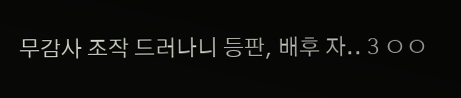무감사 조작 드러나니 등판, 배후 자.. 3 ㅇㅇ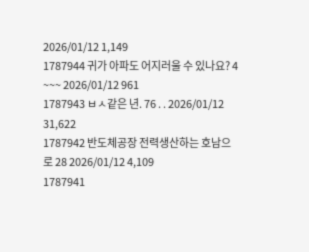2026/01/12 1,149
1787944 귀가 아파도 어지러울 수 있나요? 4 ~~~ 2026/01/12 961
1787943 ㅂㅅ같은 년. 76 . . 2026/01/12 31,622
1787942 반도체공장 전력생산하는 호남으로 28 2026/01/12 4,109
1787941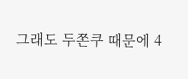그래도 두쫀쿠 때문에 4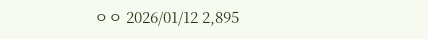ㅇㅇ 2026/01/12 2,895